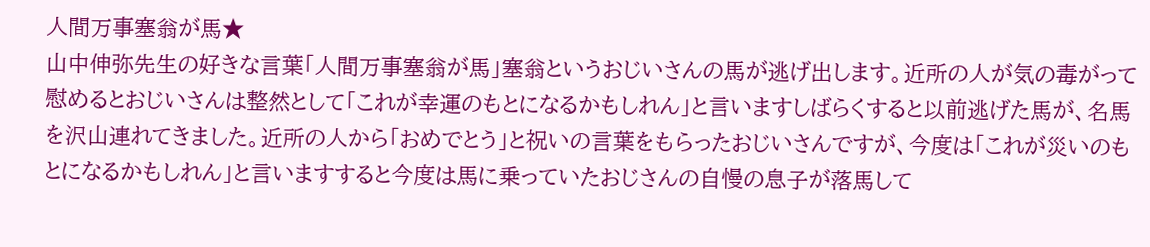人間万事塞翁が馬★
山中伸弥先生の好きな言葉「人間万事塞翁が馬」塞翁というおじいさんの馬が逃げ出します。近所の人が気の毒がって慰めるとおじいさんは整然として「これが幸運のもとになるかもしれん」と言いますしばらくすると以前逃げた馬が、名馬を沢山連れてきました。近所の人から「おめでとう」と祝いの言葉をもらったおじいさんですが、今度は「これが災いのもとになるかもしれん」と言いますすると今度は馬に乗っていたおじさんの自慢の息子が落馬して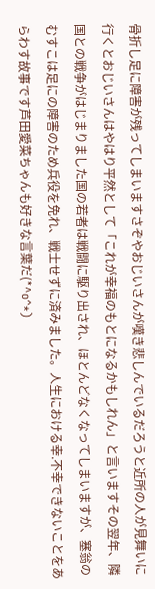骨折し足に障害が残ってしまいますさぞやおじいさんが嘆き悲しんでいるだろうと近所の人が見舞いに行くとおじいさんはやはり平然として「これが幸福のもとになるかもしれん」と言いますその翌年、隣国との戦争がはじまりました国の若者は戦闘に駆り出され、ほとんどなくなってしまいますが、塞翁のむすこは足にの障害のため兵役を免れ、戦士せずに済みました。人生における幸.不幸できないことをあらわす故事です芦田愛菜ちゃんも好きな言葉だ(*^o^*)